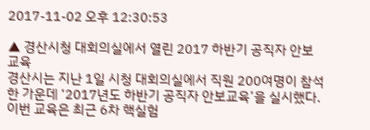2017-11-02 오후 12:30:53

▲ 경산시청 대회의실에서 열린 2017 하반기 공직자 안보교육
경산시는 지난 1일 시청 대회의실에서 직원 200여명이 참석한 가운데 ‘2017년도 하반기 공직자 안보교육’을 실시했다.
이번 교육은 최근 6차 핵실험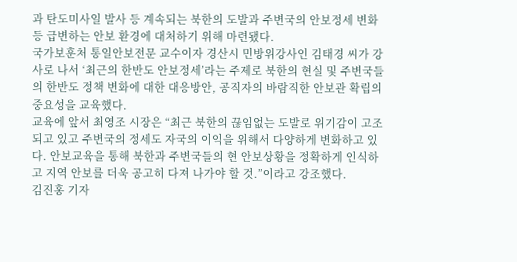과 탄도미사일 발사 등 계속되는 북한의 도발과 주변국의 안보정세 변화 등 급변하는 안보 환경에 대처하기 위해 마련됐다.
국가보훈처 통일안보전문 교수이자 경산시 민방위강사인 김태경 씨가 강사로 나서 ‘최근의 한반도 안보정세’라는 주제로 북한의 현실 및 주변국들의 한반도 정책 변화에 대한 대응방안, 공직자의 바람직한 안보관 확립의 중요성을 교육했다.
교육에 앞서 최영조 시장은 “최근 북한의 끊임없는 도발로 위기감이 고조되고 있고 주변국의 정세도 자국의 이익을 위해서 다양하게 변화하고 있다. 안보교육을 통해 북한과 주변국들의 현 안보상황을 정확하게 인식하고 지역 안보를 더욱 공고히 다져 나가야 할 것.”이라고 강조했다.
김진홍 기자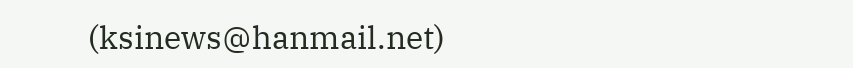(ksinews@hanmail.net)